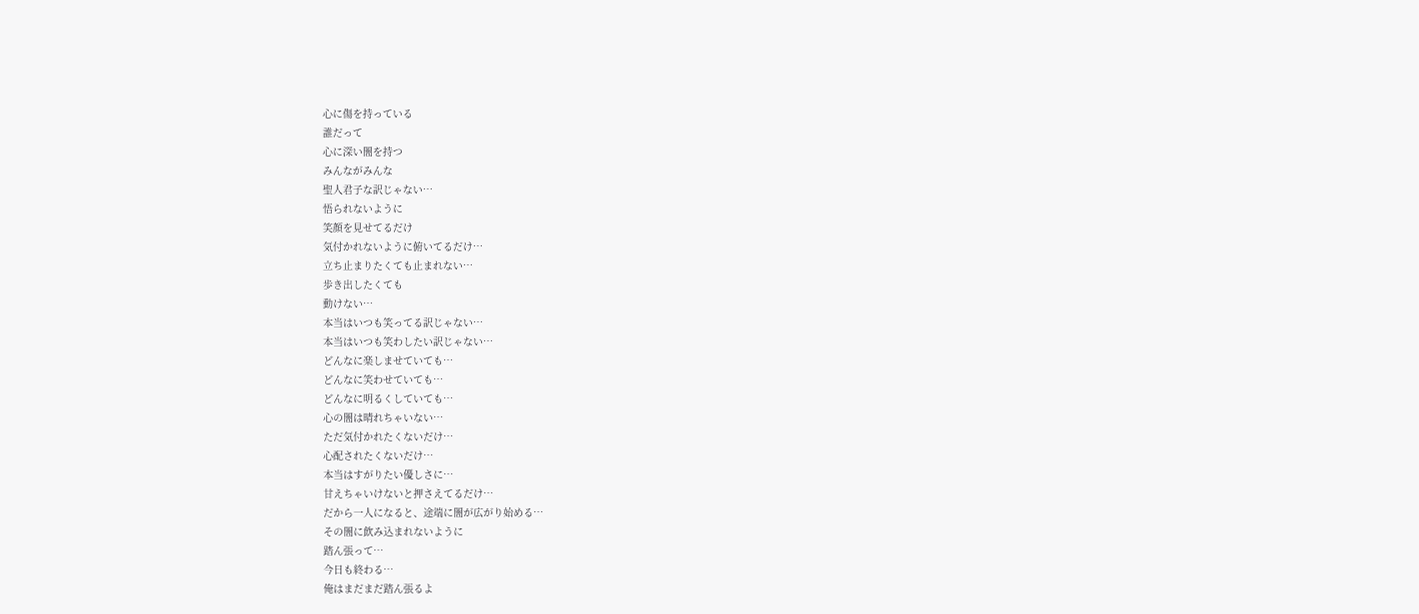心に傷を持っている
誰だって
心に深い闇を持つ
みんながみんな
聖人君子な訳じゃない…
悟られないように
笑顔を見せてるだけ
気付かれないように俯いてるだけ…
立ち止まりたくても止まれない…
歩き出したくても
動けない…
本当はいつも笑ってる訳じゃない…
本当はいつも笑わしたい訳じゃない…
どんなに楽しませていても…
どんなに笑わせていても…
どんなに明るくしていても…
心の闇は晴れちゃいない…
ただ気付かれたくないだけ…
心配されたくないだけ…
本当はすがりたい優しさに…
甘えちゃいけないと押さえてるだけ…
だから一人になると、途端に闇が広がり始める…
その闇に飲み込まれないように
踏ん張って…
今日も終わる…
俺はまだまだ踏ん張るよ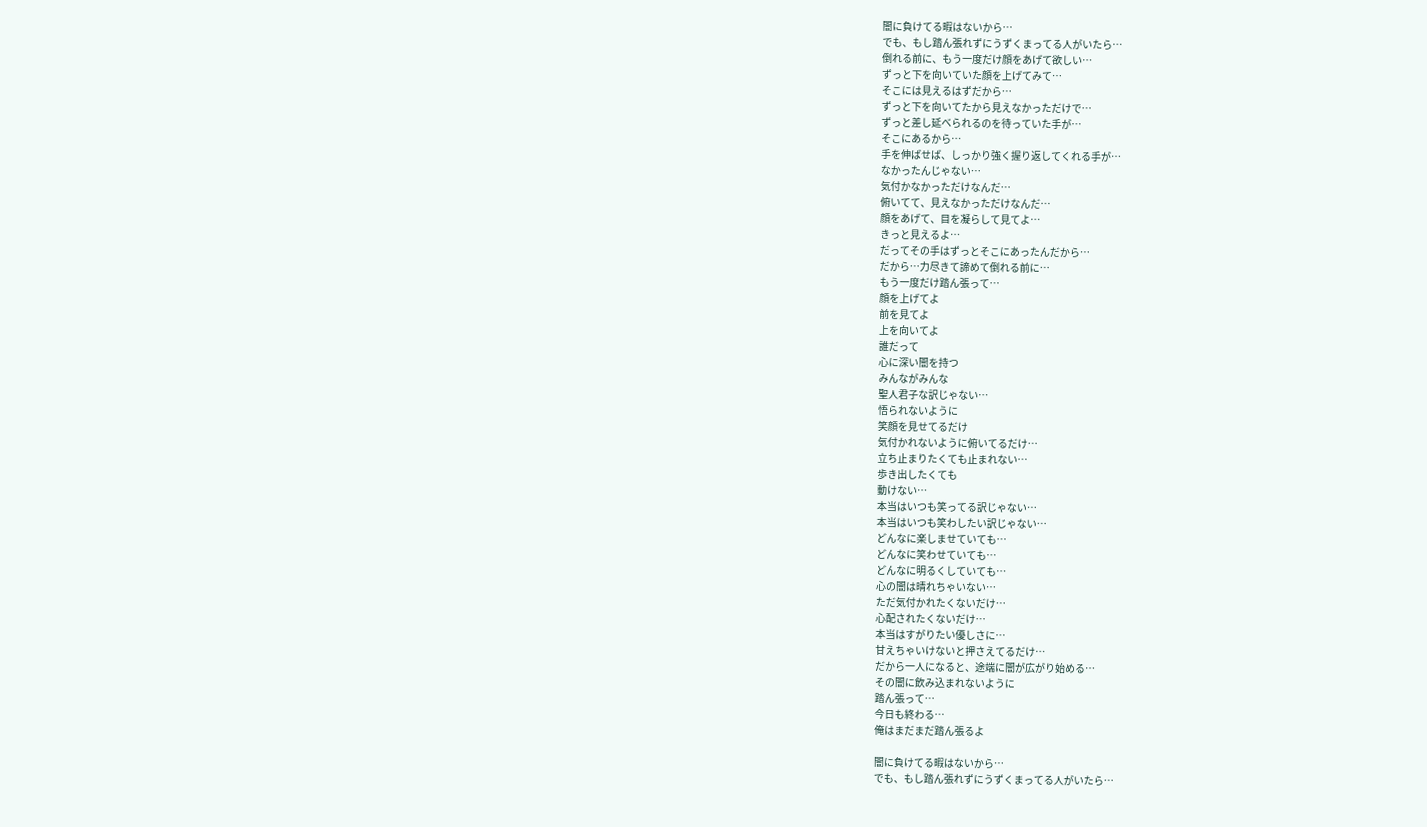闇に負けてる暇はないから…
でも、もし踏ん張れずにうずくまってる人がいたら…
倒れる前に、もう一度だけ顔をあげて欲しい…
ずっと下を向いていた顔を上げてみて…
そこには見えるはずだから…
ずっと下を向いてたから見えなかっただけで…
ずっと差し延べられるのを待っていた手が…
そこにあるから…
手を伸ばせば、しっかり強く握り返してくれる手が…
なかったんじゃない…
気付かなかっただけなんだ…
俯いてて、見えなかっただけなんだ…
顔をあげて、目を凝らして見てよ…
きっと見えるよ…
だってその手はずっとそこにあったんだから…
だから…力尽きて諦めて倒れる前に…
もう一度だけ踏ん張って…
顔を上げてよ
前を見てよ
上を向いてよ
誰だって
心に深い闇を持つ
みんながみんな
聖人君子な訳じゃない…
悟られないように
笑顔を見せてるだけ
気付かれないように俯いてるだけ…
立ち止まりたくても止まれない…
歩き出したくても
動けない…
本当はいつも笑ってる訳じゃない…
本当はいつも笑わしたい訳じゃない…
どんなに楽しませていても…
どんなに笑わせていても…
どんなに明るくしていても…
心の闇は晴れちゃいない…
ただ気付かれたくないだけ…
心配されたくないだけ…
本当はすがりたい優しさに…
甘えちゃいけないと押さえてるだけ…
だから一人になると、途端に闇が広がり始める…
その闇に飲み込まれないように
踏ん張って…
今日も終わる…
俺はまだまだ踏ん張るよ

闇に負けてる暇はないから…
でも、もし踏ん張れずにうずくまってる人がいたら…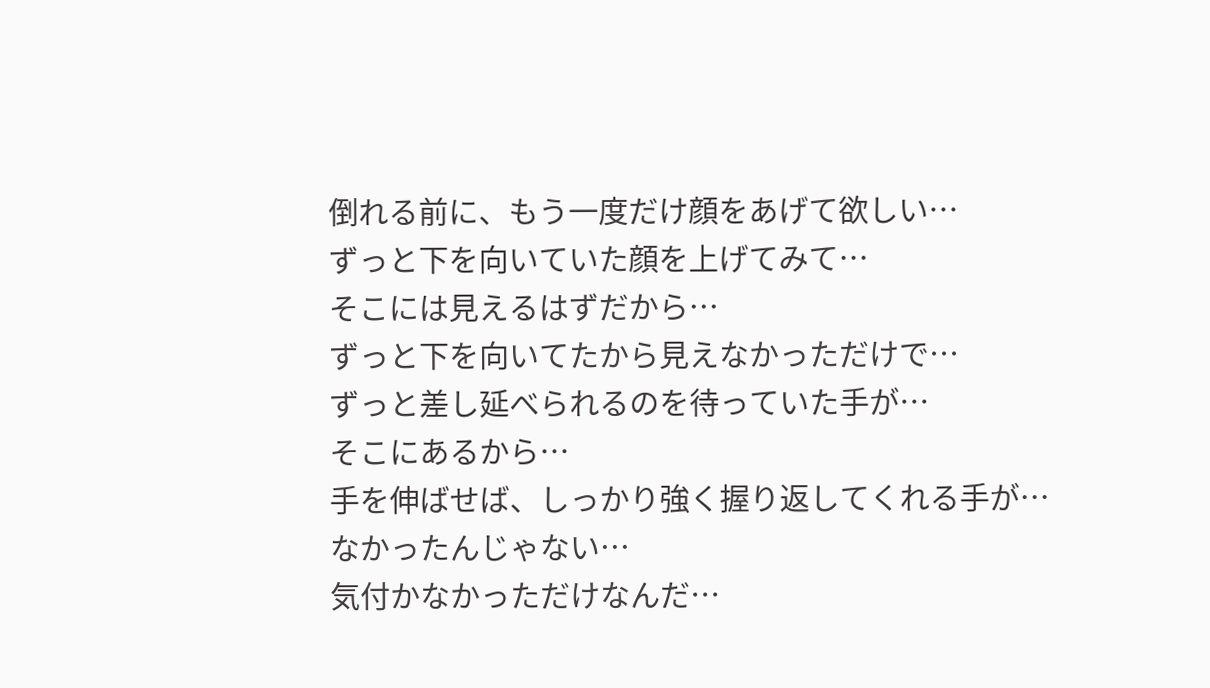倒れる前に、もう一度だけ顔をあげて欲しい…
ずっと下を向いていた顔を上げてみて…
そこには見えるはずだから…
ずっと下を向いてたから見えなかっただけで…
ずっと差し延べられるのを待っていた手が…
そこにあるから…
手を伸ばせば、しっかり強く握り返してくれる手が…
なかったんじゃない…
気付かなかっただけなんだ…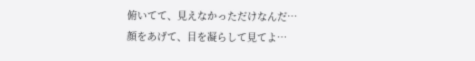俯いてて、見えなかっただけなんだ…
顔をあげて、目を凝らして見てよ…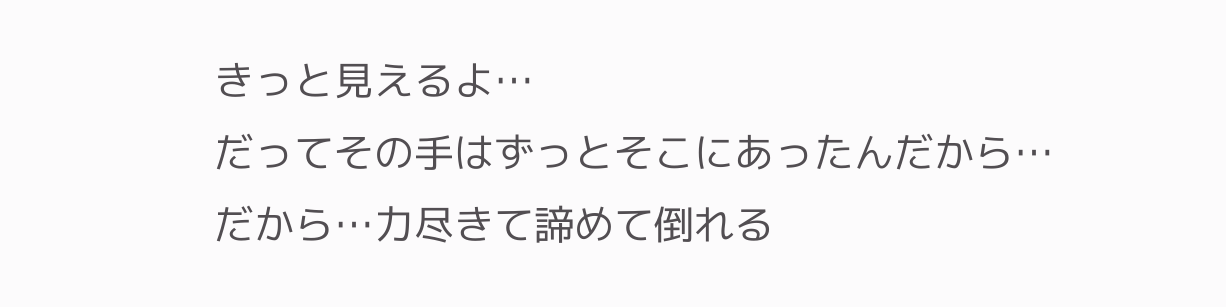きっと見えるよ…
だってその手はずっとそこにあったんだから…
だから…力尽きて諦めて倒れる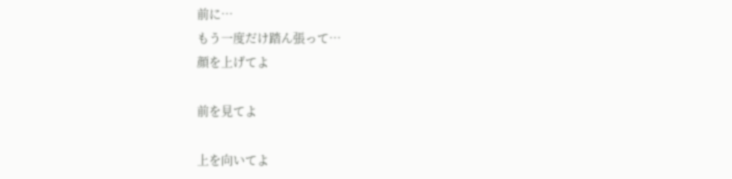前に…
もう一度だけ踏ん張って…
顔を上げてよ

前を見てよ

上を向いてよ